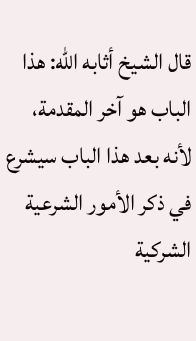قال الشيخ أثابه الله: هذا الباب هو آخر المقدمة، لأنه بعد هذا الباب سيشرع في ذكر الأمور الشرعية الشركية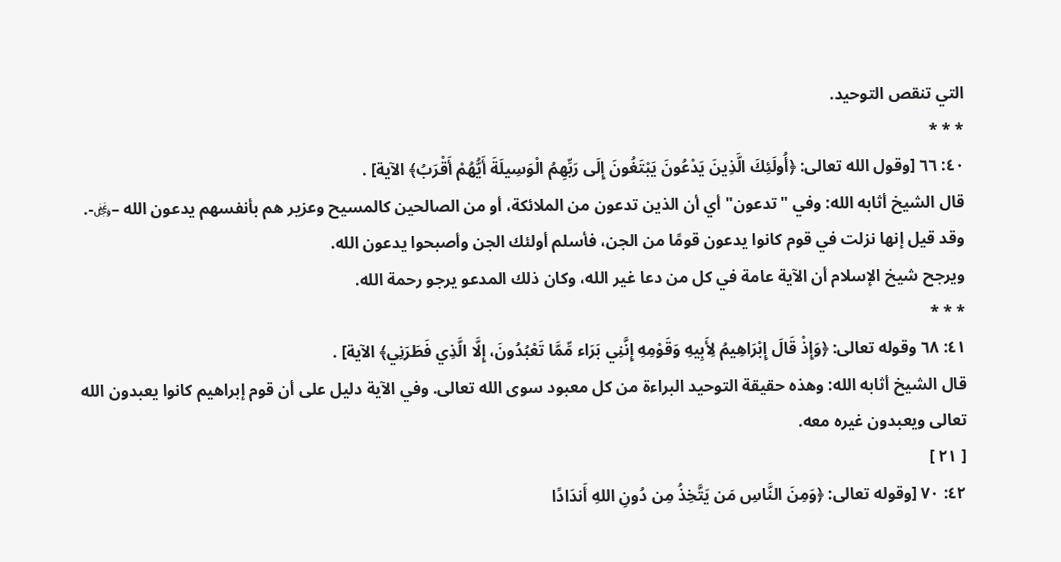التي تنقص التوحيد.
* * *
٤٠: ٦٦ [وقول الله تعالى: ﴿أُولَئِكَ الَّذِينَ يَدْعُونَ يَبْتَغُونَ إِلَى رَبِّهِمُ الْوَسِيلَةَ أَيُّهُمْ أَقْرَبُ﴾ الآية] .
قال الشيخ أثابه الله: وفي "تدعون" أي أن الذين تدعون من الملائكة، أو من الصالحين كالمسيح وعزير هم بأنفسهم يدعون الله –﷿-.
وقد قيل إنها نزلت في قوم كانوا يدعون قومًا من الجن، فأسلم أولئك الجن وأصبحوا يدعون الله.
ويرجح شيخ الإسلام أن الآية عامة في كل من دعا غير الله، وكان ذلك المدعو يرجو رحمة الله.
* * *
٤١: ٦٨ وقوله تعالى: ﴿وَإِذْ قَالَ إِبْرَاهِيمُ لِأَبِيهِ وَقَوْمِهِ إِنَّنِي بَرَاء مِّمَّا تَعْبُدُونَ، إِلَّا الَّذِي فَطَرَنِي﴾ الآية] .
قال الشيخ أثابه الله: وهذه حقيقة التوحيد البراءة من كل معبود سوى الله تعالى. وفي الآية دليل على أن قوم إبراهيم كانوا يعبدون الله تعالى ويعبدون غيره معه.
[ ٢١ ]
٤٢: ٧٠ [وقوله تعالى: ﴿وَمِنَ النَّاسِ مَن يَتَّخِذُ مِن دُونِ اللهِ أَندَادًا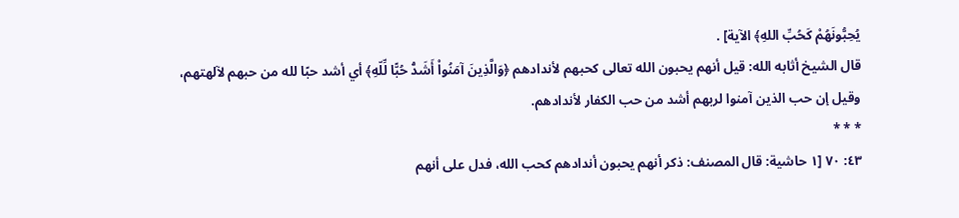يُحِبُّونَهُمْ كَحُبِّ اللهِ﴾ الآية] .
قال الشيخ أثابه الله: قيل أنهم يحبون الله تعالى كحبهم لأندادهم ﴿وَالَّذِينَ آمَنُواْ أَشَدُّ حُبًّا لِّلّهِ﴾ أي أشد حبًا لله من حبهم لآلهتهم، وقيل إن حب الذين آمنوا لربهم أشد من حب الكفار لأندادهم.
* * *
٤٣: ٧٠ [١ حاشية: قال المصنف: ذكر أنهم يحبون أندادهم كحب الله، فدل على أنهم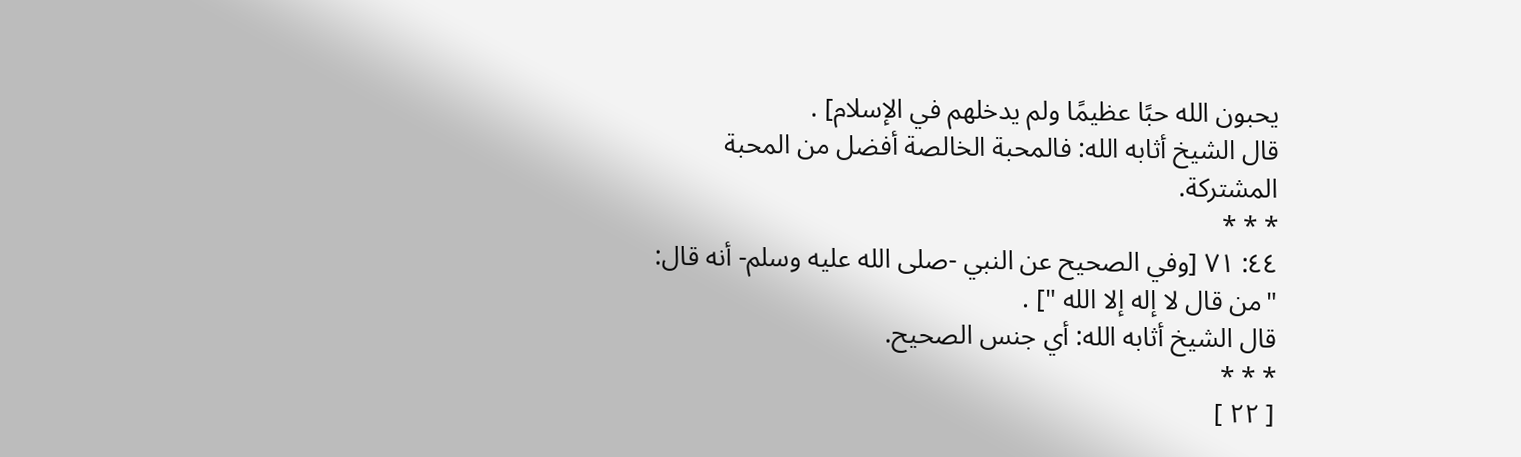يحبون الله حبًا عظيمًا ولم يدخلهم في الإسلام] .
قال الشيخ أثابه الله: فالمحبة الخالصة أفضل من المحبة المشتركة.
* * *
٤٤: ٧١ [وفي الصحيح عن النبي -صلى الله عليه وسلم- أنه قال: "من قال لا إله إلا الله "] .
قال الشيخ أثابه الله: أي جنس الصحيح.
* * *
[ ٢٢ ]